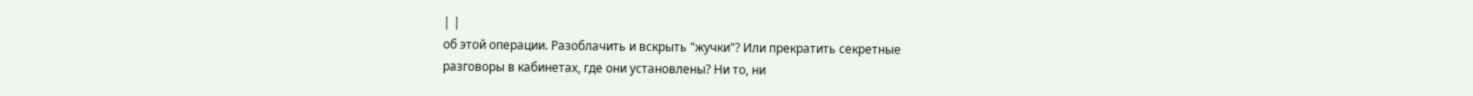| |
об этой операции. Разоблачить и вскрыть "жучки"? Или прекратить секретные
разговоры в кабинетах, где они установлены? Ни то, ни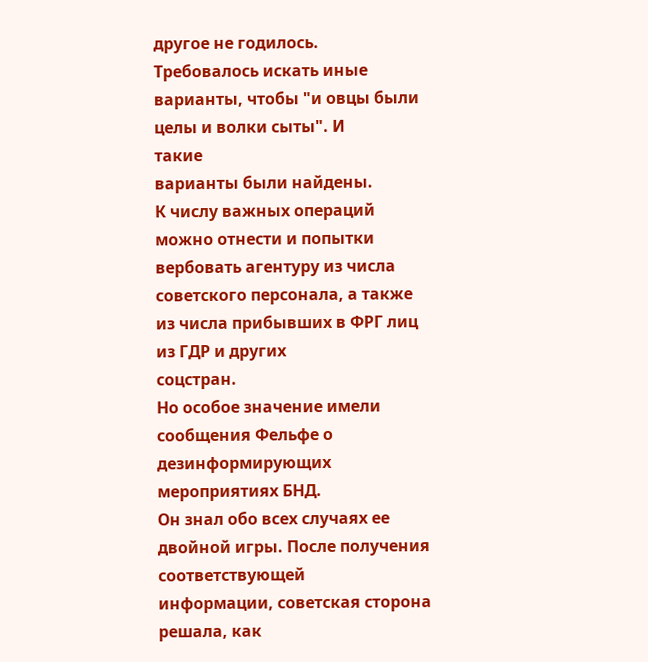другое не годилось.
Требовалось искать иные варианты, чтобы "и овцы были целы и волки сыты". И
такие
варианты были найдены.
К числу важных операций можно отнести и попытки вербовать агентуру из числа
советского персонала, а также из числа прибывших в ФРГ лиц из ГДР и других
соцстран.
Но особое значение имели сообщения Фельфе о дезинформирующих мероприятиях БНД.
Он знал обо всех случаях ее двойной игры. После получения соответствующей
информации, советская сторона решала, как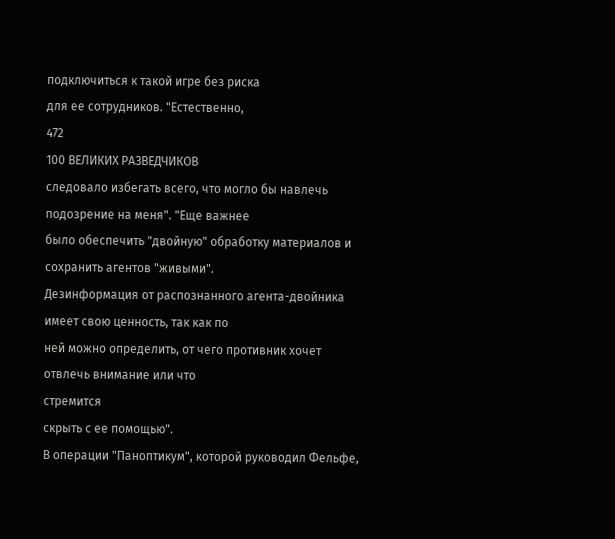подключиться к такой игре без риска
для ее сотрудников. "Естественно,
472
100 ВЕЛИКИХ РАЗВЕДЧИКОВ
следовало избегать всего, что могло бы навлечь подозрение на меня". "Еще важнее
было обеспечить "двойную" обработку материалов и сохранить агентов "живыми".
Дезинформация от распознанного агента-двойника имеет свою ценность, так как по
ней можно определить, от чего противник хочет отвлечь внимание или что
стремится
скрыть с ее помощью".
В операции "Паноптикум", которой руководил Фельфе,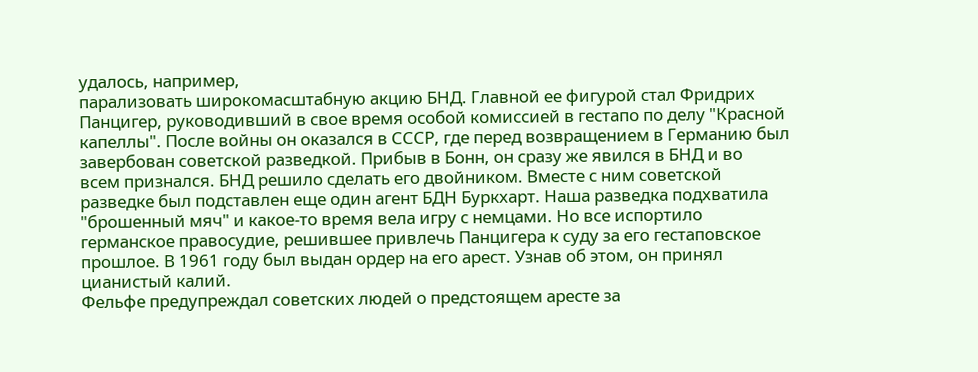удалось, например,
парализовать широкомасштабную акцию БНД. Главной ее фигурой стал Фридрих
Панцигер, руководивший в свое время особой комиссией в гестапо по делу "Красной
капеллы". После войны он оказался в СССР, где перед возвращением в Германию был
завербован советской разведкой. Прибыв в Бонн, он сразу же явился в БНД и во
всем признался. БНД решило сделать его двойником. Вместе с ним советской
разведке был подставлен еще один агент БДН Буркхарт. Наша разведка подхватила
"брошенный мяч" и какое-то время вела игру с немцами. Но все испортило
германское правосудие, решившее привлечь Панцигера к суду за его гестаповское
прошлое. В 1961 году был выдан ордер на его арест. Узнав об этом, он принял
цианистый калий.
Фельфе предупреждал советских людей о предстоящем аресте за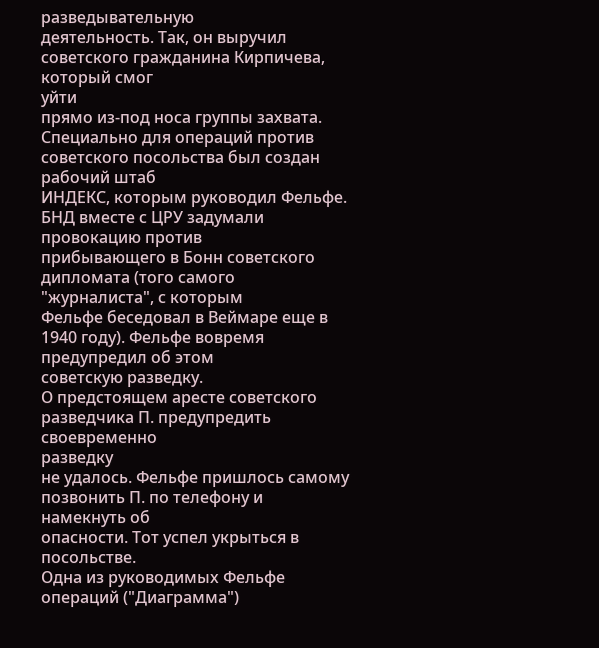разведывательную
деятельность. Так, он выручил советского гражданина Кирпичева, который смог
уйти
прямо из-под носа группы захвата.
Специально для операций против советского посольства был создан рабочий штаб
ИНДЕКС, которым руководил Фельфе. БНД вместе с ЦРУ задумали провокацию против
прибывающего в Бонн советского дипломата (того самого "журналиста", с которым
Фельфе беседовал в Веймаре еще в 1940 году). Фельфе вовремя предупредил об этом
советскую разведку.
О предстоящем аресте советского разведчика П. предупредить своевременно
разведку
не удалось. Фельфе пришлось самому позвонить П. по телефону и намекнуть об
опасности. Тот успел укрыться в посольстве.
Одна из руководимых Фельфе операций ("Диаграмма")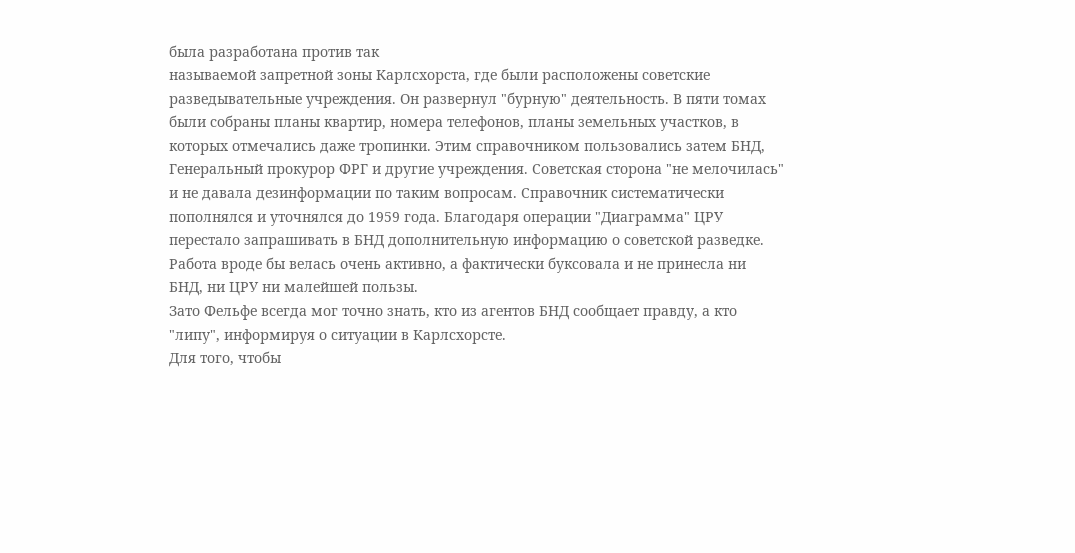была разработана против так
называемой запретной зоны Карлсхорста, где были расположены советские
разведывательные учреждения. Он развернул "бурную" деятельность. В пяти томах
были собраны планы квартир, номера телефонов, планы земельных участков, в
которых отмечались даже тропинки. Этим справочником пользовались затем БНД,
Генеральный прокурор ФРГ и другие учреждения. Советская сторона "не мелочилась"
и не давала дезинформации по таким вопросам. Справочник систематически
пополнялся и уточнялся до 1959 года. Благодаря операции "Диаграмма" ЦРУ
перестало запрашивать в БНД дополнительную информацию о советской разведке.
Работа вроде бы велась очень активно, а фактически буксовала и не принесла ни
БНД, ни ЦРУ ни малейшей пользы.
Зато Фельфе всегда мог точно знать, кто из агентов БНД сообщает правду, а кто
"липу", информируя о ситуации в Карлсхорсте.
Для того, чтобы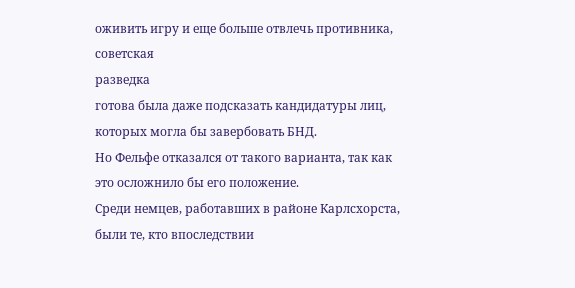оживить игру и еще больше отвлечь противника, советская
разведка
готова была даже подсказать кандидатуры лиц, которых могла бы завербовать БНД.
Но Фельфе отказался от такого варианта, так как это осложнило бы его положение.
Среди немцев, работавших в районе Карлсхорста, были те, кто впоследствии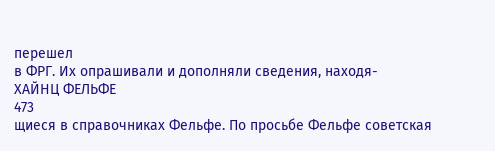перешел
в ФРГ. Их опрашивали и дополняли сведения, находя-
ХАЙНЦ ФЕЛЬФЕ
473
щиеся в справочниках Фельфе. По просьбе Фельфе советская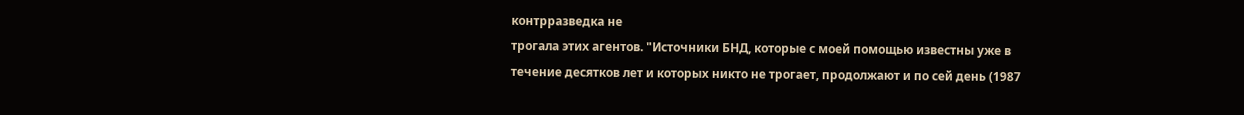контрразведка не
трогала этих агентов. "Источники БНД, которые с моей помощью известны уже в
течение десятков лет и которых никто не трогает, продолжают и по сей день (1987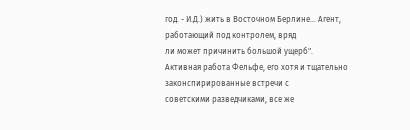год. - И.Д.) жить в Восточном Берлине... Агент, работающий под контролем, вряд
ли может причинить большой ущерб".
Активная работа Фельфе, его хотя и тщательно законспирированные встречи с
советскими разведчиками, все же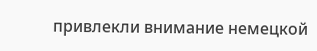привлекли внимание немецкой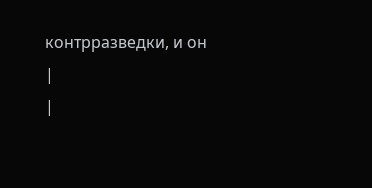контрразведки, и он
|
|